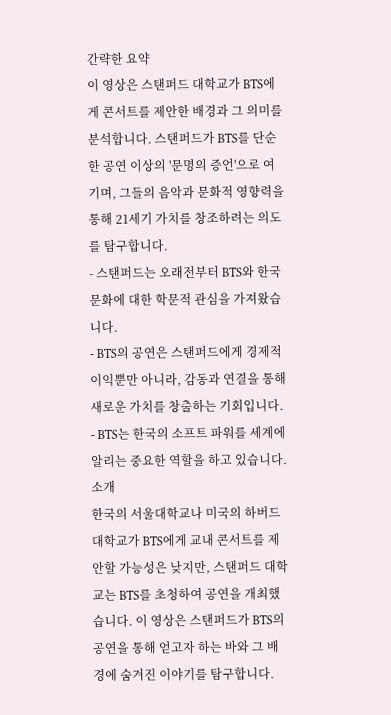간략한 요약
이 영상은 스탠퍼드 대학교가 BTS에게 콘서트를 제안한 배경과 그 의미를 분석합니다. 스탠퍼드가 BTS를 단순한 공연 이상의 '문명의 증언'으로 여기며, 그들의 음악과 문화적 영향력을 통해 21세기 가치를 창조하려는 의도를 탐구합니다.
- 스탠퍼드는 오래전부터 BTS와 한국 문화에 대한 학문적 관심을 가져왔습니다.
- BTS의 공연은 스탠퍼드에게 경제적 이익뿐만 아니라, 감동과 연결을 통해 새로운 가치를 창출하는 기회입니다.
- BTS는 한국의 소프트 파워를 세계에 알리는 중요한 역할을 하고 있습니다.
소개
한국의 서울대학교나 미국의 하버드 대학교가 BTS에게 교내 콘서트를 제안할 가능성은 낮지만, 스탠퍼드 대학교는 BTS를 초청하여 공연을 개최했습니다. 이 영상은 스탠퍼드가 BTS의 공연을 통해 얻고자 하는 바와 그 배경에 숨겨진 이야기를 탐구합니다.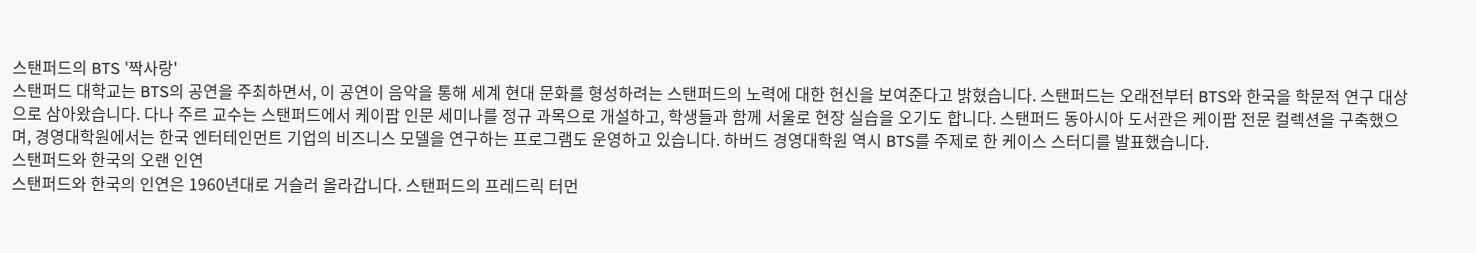스탠퍼드의 BTS '짝사랑'
스탠퍼드 대학교는 BTS의 공연을 주최하면서, 이 공연이 음악을 통해 세계 현대 문화를 형성하려는 스탠퍼드의 노력에 대한 헌신을 보여준다고 밝혔습니다. 스탠퍼드는 오래전부터 BTS와 한국을 학문적 연구 대상으로 삼아왔습니다. 다나 주르 교수는 스탠퍼드에서 케이팝 인문 세미나를 정규 과목으로 개설하고, 학생들과 함께 서울로 현장 실습을 오기도 합니다. 스탠퍼드 동아시아 도서관은 케이팝 전문 컬렉션을 구축했으며, 경영대학원에서는 한국 엔터테인먼트 기업의 비즈니스 모델을 연구하는 프로그램도 운영하고 있습니다. 하버드 경영대학원 역시 BTS를 주제로 한 케이스 스터디를 발표했습니다.
스탠퍼드와 한국의 오랜 인연
스탠퍼드와 한국의 인연은 1960년대로 거슬러 올라갑니다. 스탠퍼드의 프레드릭 터먼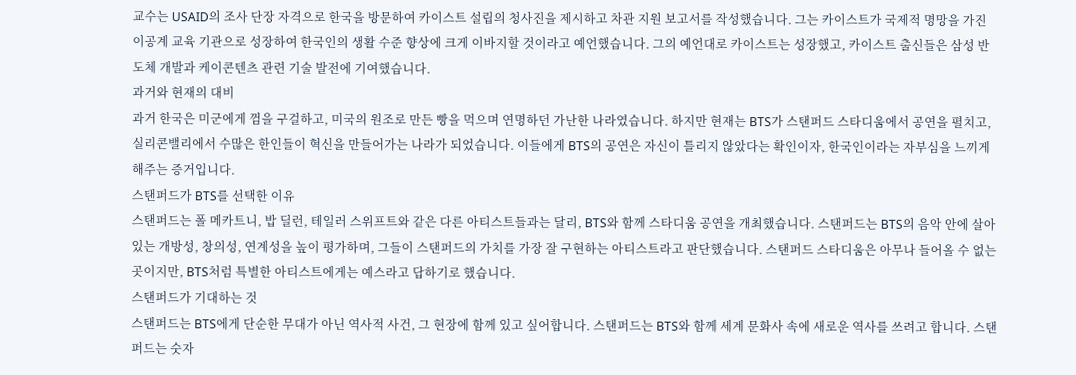교수는 USAID의 조사 단장 자격으로 한국을 방문하여 카이스트 설립의 청사진을 제시하고 차관 지원 보고서를 작성했습니다. 그는 카이스트가 국제적 명망을 가진 이공계 교육 기관으로 성장하여 한국인의 생활 수준 향상에 크게 이바지할 것이라고 예언했습니다. 그의 예언대로 카이스트는 성장했고, 카이스트 출신들은 삼성 반도체 개발과 케이콘텐츠 관련 기술 발전에 기여했습니다.
과거와 현재의 대비
과거 한국은 미군에게 껌을 구걸하고, 미국의 원조로 만든 빵을 먹으며 연명하던 가난한 나라였습니다. 하지만 현재는 BTS가 스탠퍼드 스타디움에서 공연을 펼치고, 실리콘밸리에서 수많은 한인들이 혁신을 만들어가는 나라가 되었습니다. 이들에게 BTS의 공연은 자신이 틀리지 않았다는 확인이자, 한국인이라는 자부심을 느끼게 해주는 증거입니다.
스탠퍼드가 BTS를 선택한 이유
스탠퍼드는 폴 메카트니, 밥 딜런, 테일러 스위프트와 같은 다른 아티스트들과는 달리, BTS와 함께 스타디움 공연을 개최했습니다. 스탠퍼드는 BTS의 음악 안에 살아있는 개방성, 창의성, 연계성을 높이 평가하며, 그들이 스탠퍼드의 가치를 가장 잘 구현하는 아티스트라고 판단했습니다. 스탠퍼드 스타디움은 아무나 들어올 수 없는 곳이지만, BTS처럼 특별한 아티스트에게는 예스라고 답하기로 했습니다.
스탠퍼드가 기대하는 것
스탠퍼드는 BTS에게 단순한 무대가 아닌 역사적 사건, 그 현장에 함께 있고 싶어합니다. 스탠퍼드는 BTS와 함께 세계 문화사 속에 새로운 역사를 쓰려고 합니다. 스탠퍼드는 숫자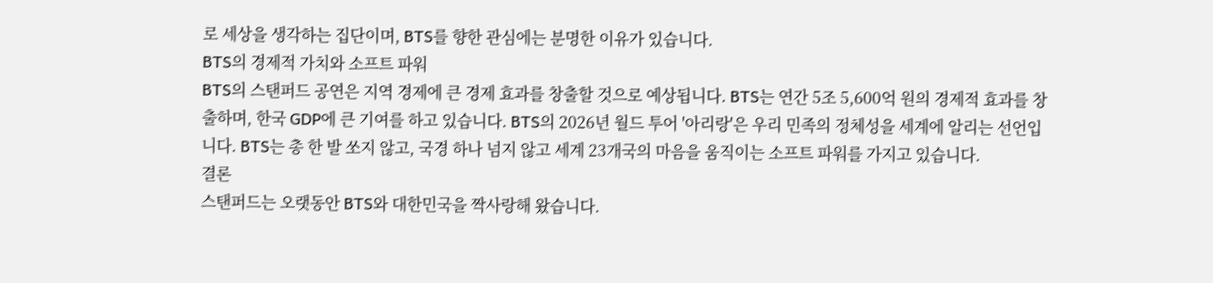로 세상을 생각하는 집단이며, BTS를 향한 관심에는 분명한 이유가 있습니다.
BTS의 경제적 가치와 소프트 파워
BTS의 스탠퍼드 공연은 지역 경제에 큰 경제 효과를 창출할 것으로 예상됩니다. BTS는 연간 5조 5,600억 원의 경제적 효과를 창출하며, 한국 GDP에 큰 기여를 하고 있습니다. BTS의 2026년 월드 투어 '아리랑'은 우리 민족의 정체성을 세계에 알리는 선언입니다. BTS는 총 한 발 쏘지 않고, 국경 하나 넘지 않고 세계 23개국의 마음을 움직이는 소프트 파워를 가지고 있습니다.
결론
스탠퍼드는 오랫동안 BTS와 대한민국을 짝사랑해 왔습니다.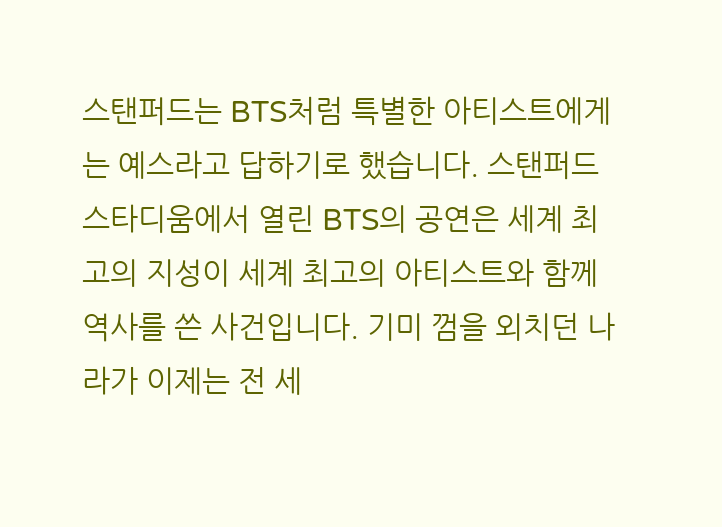스탠퍼드는 BTS처럼 특별한 아티스트에게는 예스라고 답하기로 했습니다. 스탠퍼드 스타디움에서 열린 BTS의 공연은 세계 최고의 지성이 세계 최고의 아티스트와 함께 역사를 쓴 사건입니다. 기미 껌을 외치던 나라가 이제는 전 세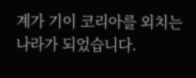계가 기이 코리아를 외치는 나라가 되었습니다.